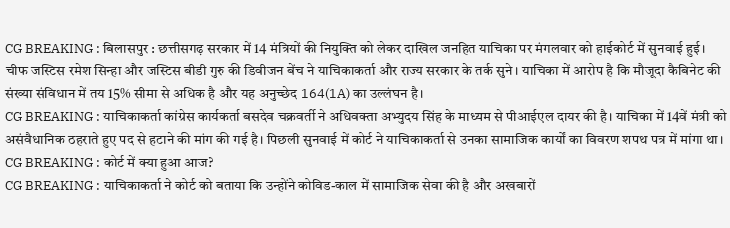CG BREAKING : बिलासपुर : छत्तीसगढ़ सरकार में 14 मंत्रियों की नियुक्ति को लेकर दाखिल जनहित याचिका पर मंगलवार को हाईकोर्ट में सुनवाई हुई। चीफ जस्टिस रमेश सिन्हा और जस्टिस बीडी गुरु की डिवीजन बेंच ने याचिकाकर्ता और राज्य सरकार के तर्क सुने। याचिका में आरोप है कि मौजूदा कैबिनेट की संख्या संविधान में तय 15% सीमा से अधिक है और यह अनुच्छेद 164(1A) का उल्लंघन है।
CG BREAKING : याचिकाकर्ता कांग्रेस कार्यकर्ता बसदेव चक्रवर्ती ने अधिवक्ता अभ्युदय सिंह के माध्यम से पीआईएल दायर की है। याचिका में 14वें मंत्री को असंवैधानिक ठहराते हुए पद से हटाने की मांग की गई है। पिछली सुनवाई में कोर्ट ने याचिकाकर्ता से उनका सामाजिक कार्यों का विवरण शपथ पत्र में मांगा था।
CG BREAKING : कोर्ट में क्या हुआ आज?
CG BREAKING : याचिकाकर्ता ने कोर्ट को बताया कि उन्होंने कोविड-काल में सामाजिक सेवा की है और अखबारों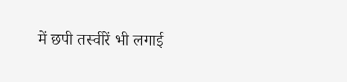में छपी तस्वीरें भी लगाई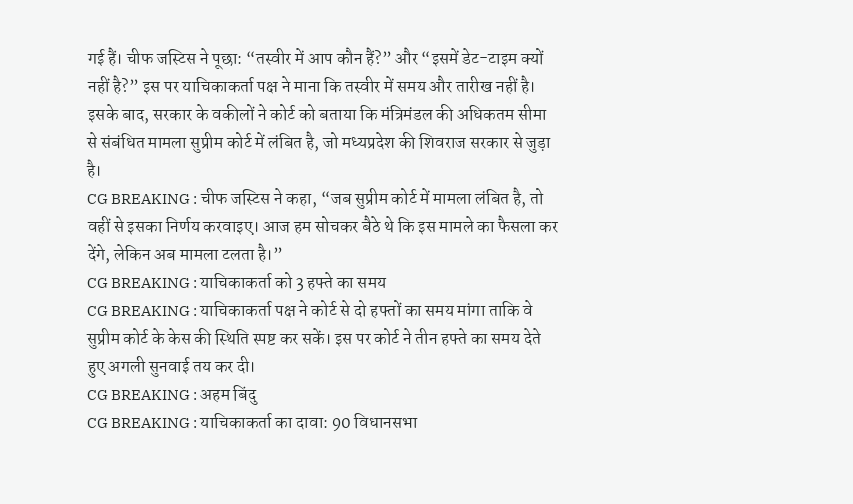गई हैं। चीफ जस्टिस ने पूछा: “तस्वीर में आप कौन हैं?” और “इसमें डेट-टाइम क्यों नहीं है?” इस पर याचिकाकर्ता पक्ष ने माना कि तस्वीर में समय और तारीख नहीं है। इसके बाद, सरकार के वकीलों ने कोर्ट को बताया कि मंत्रिमंडल की अधिकतम सीमा से संबंधित मामला सुप्रीम कोर्ट में लंबित है, जो मध्यप्रदेश की शिवराज सरकार से जुड़ा है।
CG BREAKING : चीफ जस्टिस ने कहा, “जब सुप्रीम कोर्ट में मामला लंबित है, तो वहीं से इसका निर्णय करवाइए। आज हम सोचकर बैठे थे कि इस मामले का फैसला कर देंगे, लेकिन अब मामला टलता है।”
CG BREAKING : याचिकाकर्ता को 3 हफ्ते का समय
CG BREAKING : याचिकाकर्ता पक्ष ने कोर्ट से दो हफ्तों का समय मांगा ताकि वे सुप्रीम कोर्ट के केस की स्थिति स्पष्ट कर सकें। इस पर कोर्ट ने तीन हफ्ते का समय देते हुए अगली सुनवाई तय कर दी।
CG BREAKING : अहम बिंदु
CG BREAKING : याचिकाकर्ता का दावा: 90 विधानसभा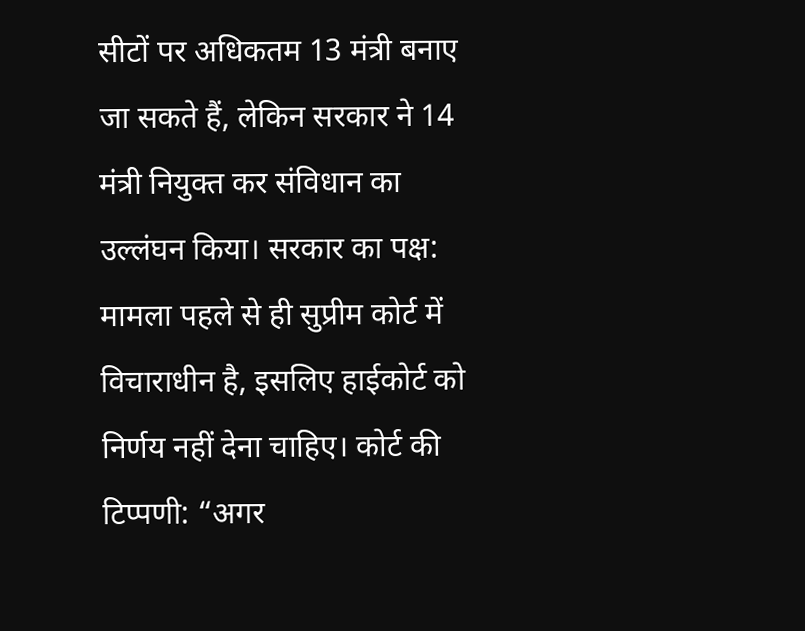सीटों पर अधिकतम 13 मंत्री बनाए जा सकते हैं, लेकिन सरकार ने 14 मंत्री नियुक्त कर संविधान का उल्लंघन किया। सरकार का पक्ष: मामला पहले से ही सुप्रीम कोर्ट में विचाराधीन है, इसलिए हाईकोर्ट को निर्णय नहीं देना चाहिए। कोर्ट की टिप्पणी: “अगर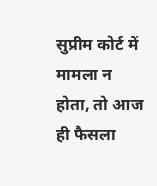सुप्रीम कोर्ट में मामला न होता, तो आज ही फैसला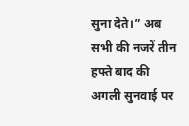सुना देते।” अब सभी की नजरें तीन हफ्ते बाद की अगली सुनवाई पर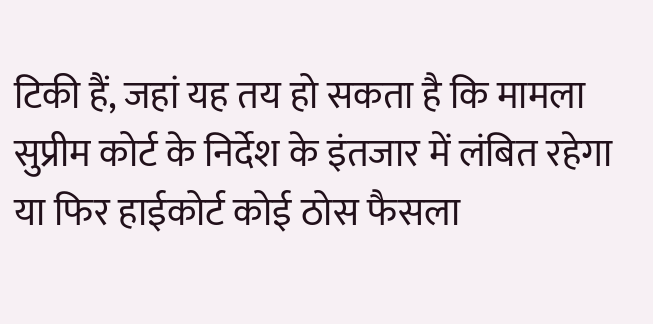टिकी हैं, जहां यह तय हो सकता है कि मामला सुप्रीम कोर्ट के निर्देश के इंतजार में लंबित रहेगा या फिर हाईकोर्ट कोई ठोस फैसला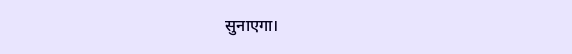सुनाएगा।